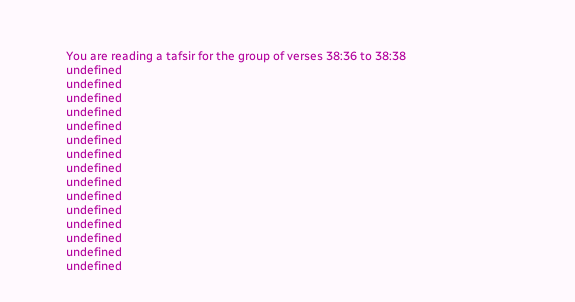You are reading a tafsir for the group of verses 38:36 to 38:38
undefined
undefined
undefined
undefined
undefined
undefined
undefined
undefined
undefined
undefined
undefined
undefined
undefined
undefined
undefined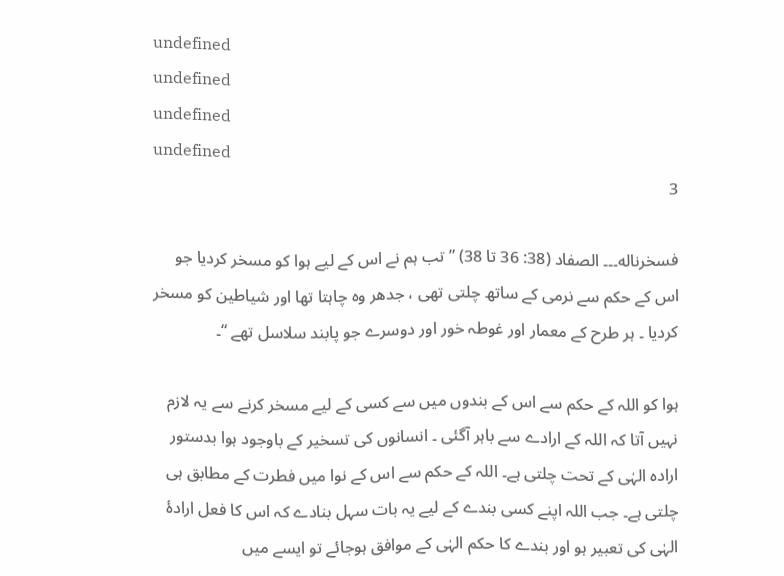undefined
undefined
undefined
undefined
3

فسخرناله۔۔۔ الصفاد (38: 36 تا 38) ” تب ہم نے اس کے لیے ہوا کو مسخر کردیا جو اس کے حکم سے نرمی کے ساتھ چلتی تھی ، جدھر وہ چاہتا تھا اور شیاطین کو مسخر کردیا ۔ ہر طرح کے معمار اور غوطہ خور اور دوسرے جو پابند سلاسل تھے “۔

ہوا کو اللہ کے حکم سے اس کے بندوں میں سے کسی کے لیے مسخر کرنے سے یہ لازم نہیں آتا کہ اللہ کے ارادے سے باہر آگئی ۔ انسانوں کی تسخیر کے باوجود ہوا بدستور ارادہ الہٰی کے تحت چلتی ہے۔ اللہ کے حکم سے اس کے نوا میں فطرت کے مطابق ہی چلتی ہے۔ جب اللہ اپنے کسی بندے کے لیے یہ بات سہل بنادے کہ اس کا فعل ارادۂ الہٰی کی تعبیر ہو اور بندے کا حکم الہٰی کے موافق ہوجائے تو ایسے میں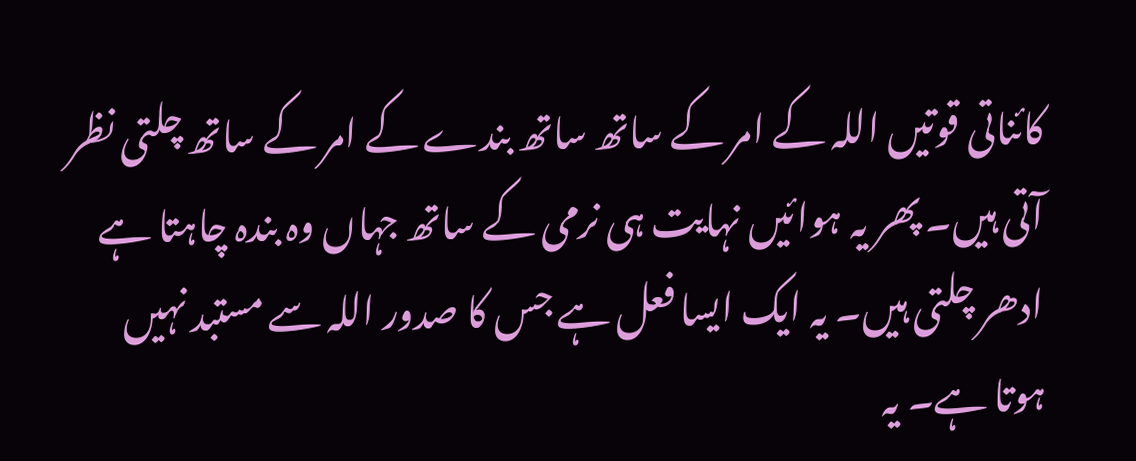کائناتی قوتیں اللہ کے امر کے ساتھ ساتھ بندے کے امر کے ساتھ چلتی نظر آتی ہیں۔ پھر یہ ہوائیں نہایت ہی نرمی کے ساتھ جہاں وہ بندہ چاہتا ہے ادھر چلتی ہیں۔ یہ ایک ایسا فعل ہے جس کا صدور اللہ سے مستبد نہیں ہوتا ہے۔ یہ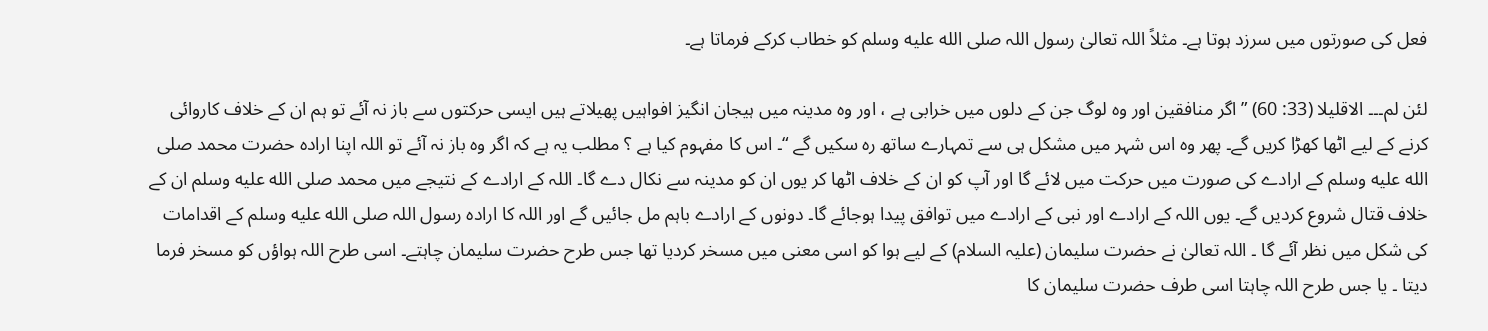فعل کی صورتوں میں سرزد ہوتا ہے۔ مثلاً اللہ تعالیٰ رسول اللہ صلى الله عليه وسلم کو خطاب کرکے فرماتا ہے۔

لئن لم۔۔۔ الاقلیلا (33: 60) ” اگر منافقین اور وہ لوگ جن کے دلوں میں خرابی ہے ، اور وہ مدینہ میں ہیجان انگیز افواہیں پھیلاتے ہیں ایسی حرکتوں سے باز نہ آئے تو ہم ان کے خلاف کاروائی کرنے کے لیے اٹھا کھڑا کریں گے۔ پھر وہ اس شہر میں مشکل ہی سے تمہارے ساتھ رہ سکیں گے “۔ اس کا مفہوم کیا ہے ؟ مطلب یہ ہے کہ اگر وہ باز نہ آئے تو اللہ اپنا ارادہ حضرت محمد صلى الله عليه وسلم کے ارادے کی صورت میں حرکت میں لائے گا اور آپ کو ان کے خلاف اٹھا کر یوں ان کو مدینہ سے نکال دے گا۔ اللہ کے ارادے کے نتیجے میں محمد صلى الله عليه وسلم ان کے خلاف قتال شروع کردیں گے۔ یوں اللہ کے ارادے اور نبی کے ارادے میں توافق پیدا ہوجائے گا۔ دونوں کے ارادے باہم مل جائیں گے اور اللہ کا ارادہ رسول اللہ صلى الله عليه وسلم کے اقدامات کی شکل میں نظر آئے گا ۔ اللہ تعالیٰ نے حضرت سلیمان (علیہ السلام) کے لیے ہوا کو اسی معنی میں مسخر کردیا تھا جس طرح حضرت سلیمان چاہتے۔ اسی طرح اللہ ہواؤں کو مسخر فرما دیتا ۔ یا جس طرح اللہ چاہتا اسی طرف حضرت سلیمان کا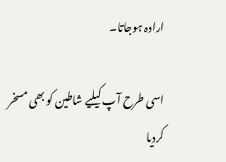ارادہ ہوجاتا۔

اسی طرح آپ کیلیے شاطین کو بھی مسخر کردیا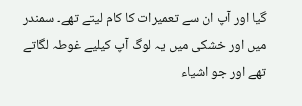گیا اور آپ ان سے تعمیرات کا کام لیتے تھے۔ سمندر میں اور خشکی میں یہ لوگ آپ کیلیے غوطہ لگاتے تھے اور جو اشیاء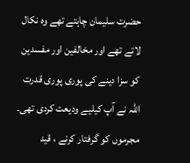حضرت سلیمان چاہتے تھے وہ نکال لاتے تھے اور مخالفین اور مفسدین کو سزا دینے کی پوری پوری قدرت اللہ نے آپ کیلیے ودیعت کردی تھی۔ مجرموں کو گرفتار کرنے ، قید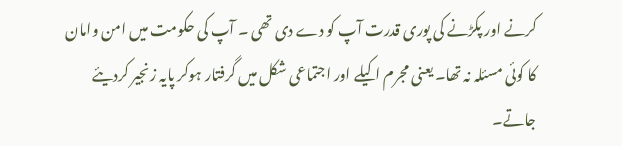کرنے اور پکڑنے کی پوری قدرت آپ کو دے دی تھی ۔ آپ کی حکومت میں امن وامان کا کوئی مسئلہ نہ تھا۔ یعنی مجرم اکیلے اور اجتماعی شکل میں گرفتار ہوکر پایہ زنجیر کردیئے جاتے۔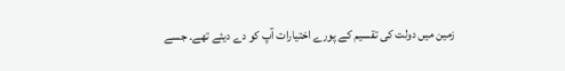زمین میں دولت کی تقسیم کے پورے اختیارات آپ کو دے دیئے تھے۔ جسے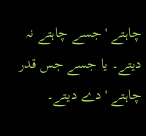چاہتے ' جسے چاہتے نہ دیتے۔ یا جسے جس قدر چاہتے ' دے دیتے۔